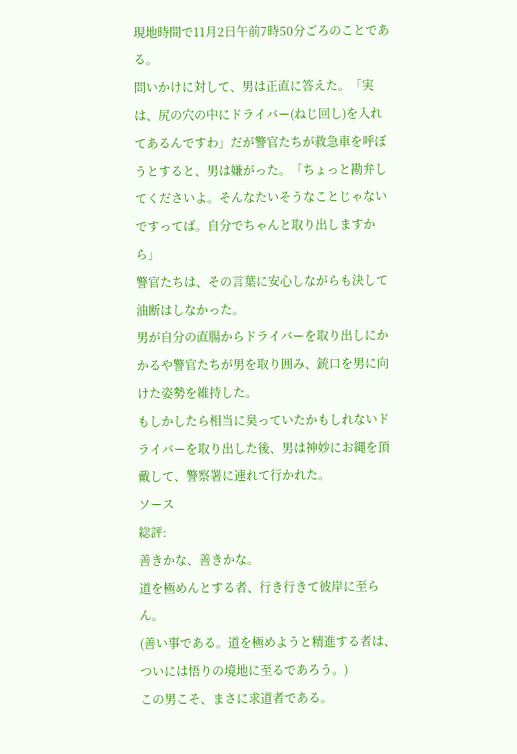現地時間で11月2日午前7時50分ごろのことである。
問いかけに対して、男は正直に答えた。「実は、尻の穴の中にドライバー(ねじ回し)を入れてあるんですわ」だが警官たちが救急車を呼ぼうとすると、男は嫌がった。「ちょっと勘弁してくださいよ。そんなたいそうなことじゃないですってば。自分でちゃんと取り出しますから」
警官たちは、その言葉に安心しながらも決して油断はしなかった。
男が自分の直腸からドライバーを取り出しにかかるや警官たちが男を取り囲み、銃口を男に向けた姿勢を維持した。
もしかしたら相当に臭っていたかもしれないドライバーを取り出した後、男は神妙にお縄を頂戴して、警察署に連れて行かれた。
ソース
総評:
善きかな、善きかな。
道を極めんとする者、行き行きて彼岸に至らん。
(善い事である。道を極めようと精進する者は、ついには悟りの境地に至るであろう。)
この男こそ、まさに求道者である。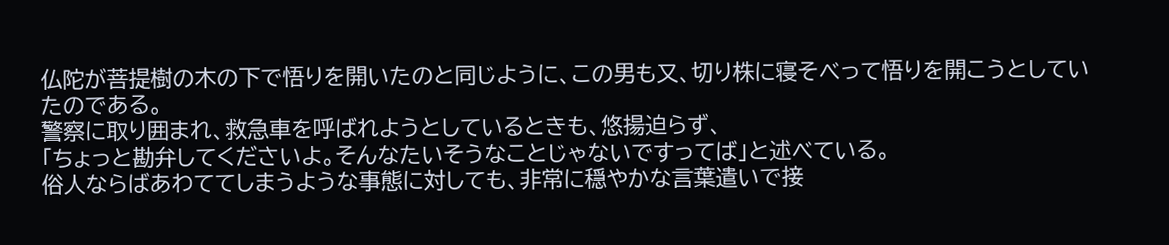仏陀が菩提樹の木の下で悟りを開いたのと同じように、この男も又、切り株に寝そべって悟りを開こうとしていたのである。
警察に取り囲まれ、救急車を呼ばれようとしているときも、悠揚迫らず、
「ちょっと勘弁してくださいよ。そんなたいそうなことじゃないですってば」と述べている。
俗人ならばあわててしまうような事態に対しても、非常に穏やかな言葉遣いで接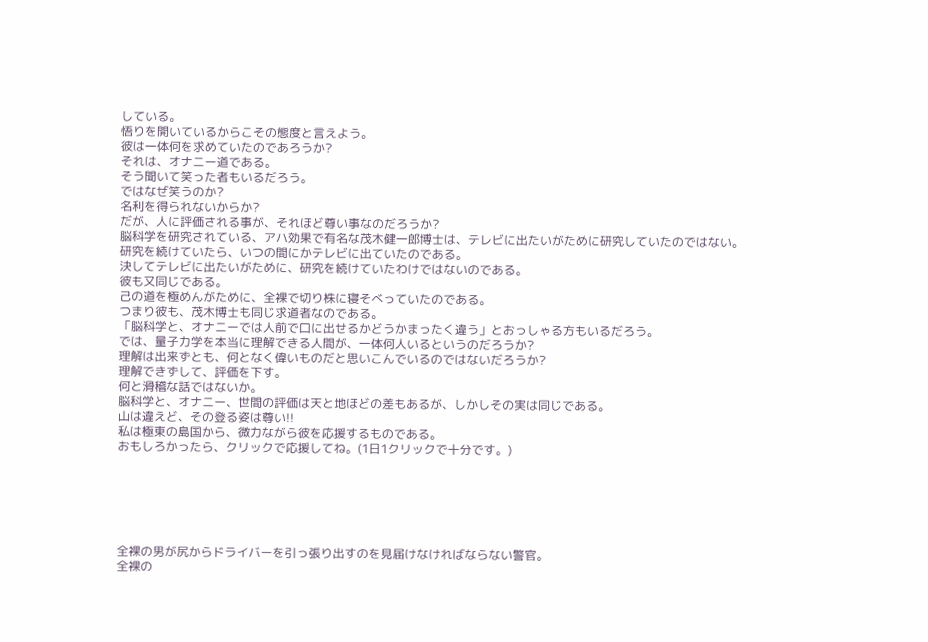している。
悟りを開いているからこその態度と言えよう。
彼は一体何を求めていたのであろうか?
それは、オナニー道である。
そう聞いて笑った者もいるだろう。
ではなぜ笑うのか?
名利を得られないからか?
だが、人に評価される事が、それほど尊い事なのだろうか?
脳科学を研究されている、アハ効果で有名な茂木健一郎博士は、テレビに出たいがために研究していたのではない。
研究を続けていたら、いつの間にかテレビに出ていたのである。
決してテレビに出たいがために、研究を続けていたわけではないのである。
彼も又同じである。
己の道を極めんがために、全裸で切り株に寝そべっていたのである。
つまり彼も、茂木博士も同じ求道者なのである。
「脳科学と、オナニーでは人前で口に出せるかどうかまったく違う」とおっしゃる方もいるだろう。
では、量子力学を本当に理解できる人間が、一体何人いるというのだろうか?
理解は出来ずとも、何となく偉いものだと思いこんでいるのではないだろうか?
理解できずして、評価を下す。
何と滑稽な話ではないか。
脳科学と、オナニー、世間の評価は天と地ほどの差もあるが、しかしその実は同じである。
山は違えど、その登る姿は尊い!!
私は極東の島国から、微力ながら彼を応援するものである。
おもしろかったら、クリックで応援してね。(1日1クリックで十分です。)






全裸の男が尻からドライバーを引っ張り出すのを見届けなければならない警官。
全裸の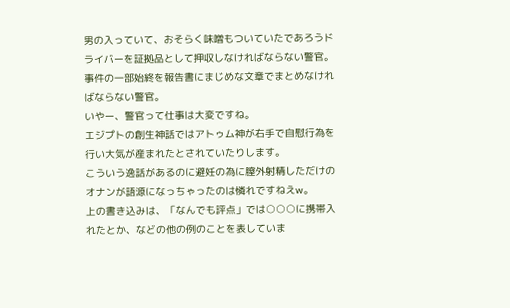男の入っていて、おそらく味噌もついていたであろうドライバーを証拠品として押収しなければならない警官。
事件の一部始終を報告書にまじめな文章でまとめなければならない警官。
いやー、警官って仕事は大変ですね。
エジプトの創生神話ではアトゥム神が右手で自慰行為を行い大気が産まれたとされていたりします。
こういう逸話があるのに避妊の為に膣外射精しただけのオナンが語源になっちゃったのは憐れですねえw。
上の書き込みは、「なんでも評点」では○○○に携帯入れたとか、などの他の例のことを表していま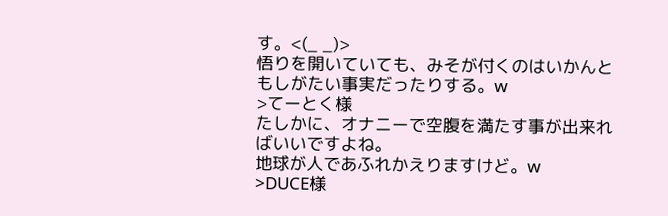す。<(_ _)>
悟りを開いていても、みそが付くのはいかんともしがたい事実だったりする。w
>てーとく様
たしかに、オナニーで空腹を満たす事が出来ればいいですよね。
地球が人であふれかえりますけど。w
>DUCE様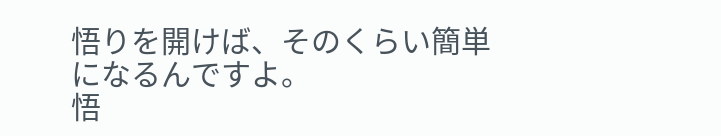悟りを開けば、そのくらい簡単になるんですよ。
悟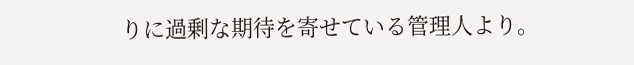りに過剰な期待を寄せている管理人より。